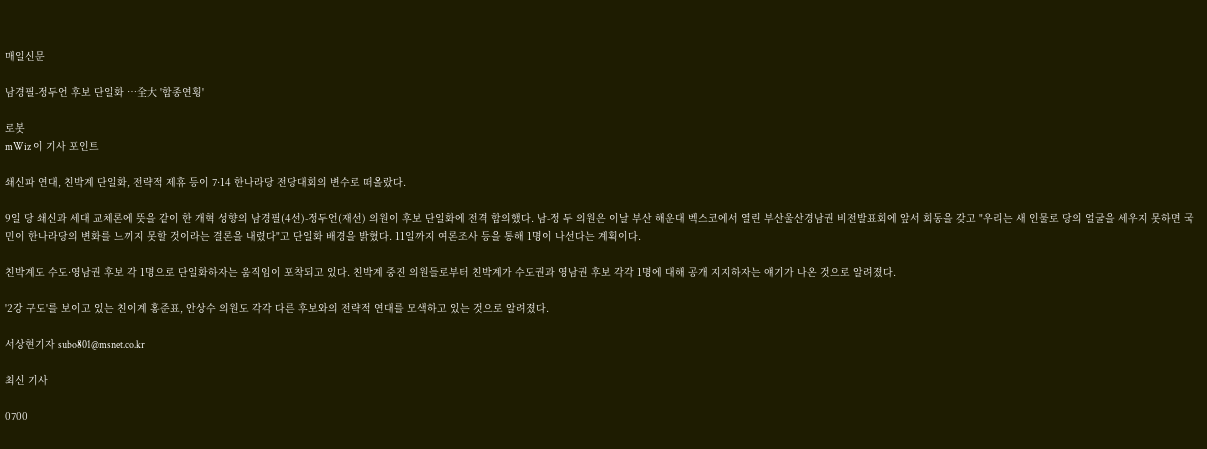매일신문

남경필-정두언 후보 단일화 …全大 '합종연횡'

로봇
mWiz 이 기사 포인트

쇄신파 연대, 친박계 단일화, 전략적 제휴 등이 7·14 한나라당 전당대회의 변수로 떠올랐다.

9일 당 쇄신과 세대 교체론에 뜻을 같이 한 개혁 성향의 남경필(4선)-정두언(재선) 의원이 후보 단일화에 전격 합의했다. 남-정 두 의원은 이날 부산 해운대 벡스코에서 열린 부산울산경남권 비전발표회에 앞서 회동을 갖고 "우리는 새 인물로 당의 얼굴을 세우지 못하면 국민이 한나라당의 변화를 느끼지 못할 것이라는 결론을 내렸다"고 단일화 배경을 밝혔다. 11일까지 여론조사 등을 통해 1명이 나선다는 계획이다.

친박계도 수도·영남권 후보 각 1명으로 단일화하자는 움직임이 포착되고 있다. 친박계 중진 의원들로부터 친박계가 수도권과 영남권 후보 각각 1명에 대해 공개 지지하자는 얘기가 나온 것으로 알려졌다.

'2강 구도'를 보이고 있는 친이계 홍준표, 안상수 의원도 각각 다른 후보와의 전략적 연대를 모색하고 있는 것으로 알려졌다.

서상현기자 subo801@msnet.co.kr

최신 기사

0700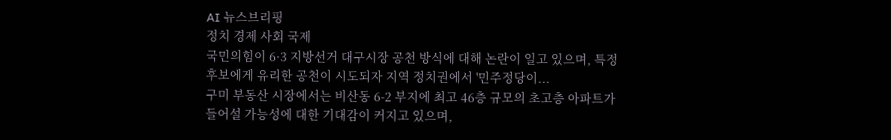AI 뉴스브리핑
정치 경제 사회 국제
국민의힘이 6·3 지방선거 대구시장 공천 방식에 대해 논란이 일고 있으며, 특정 후보에게 유리한 공천이 시도되자 지역 정치권에서 '민주정당이...
구미 부동산 시장에서는 비산동 6-2 부지에 최고 46층 규모의 초고층 아파트가 들어설 가능성에 대한 기대감이 커지고 있으며,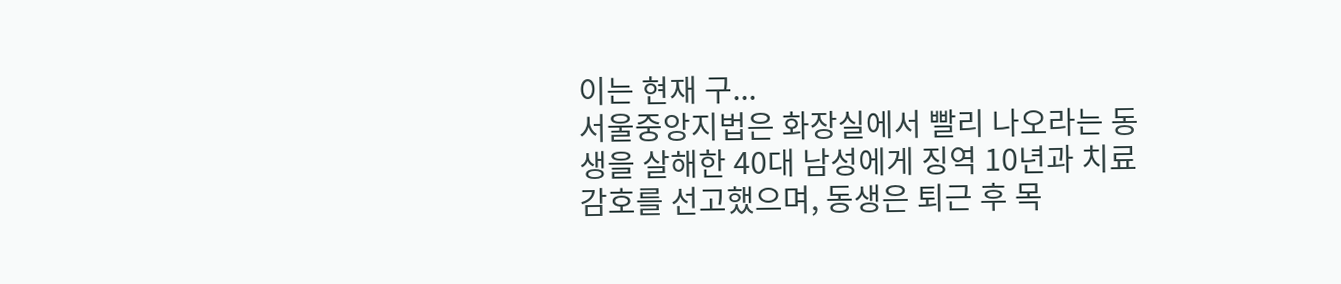이는 현재 구...
서울중앙지법은 화장실에서 빨리 나오라는 동생을 살해한 40대 남성에게 징역 10년과 치료감호를 선고했으며, 동생은 퇴근 후 목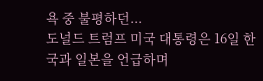욕 중 불평하던...
도널드 트럼프 미국 대통령은 16일 한국과 일본을 언급하며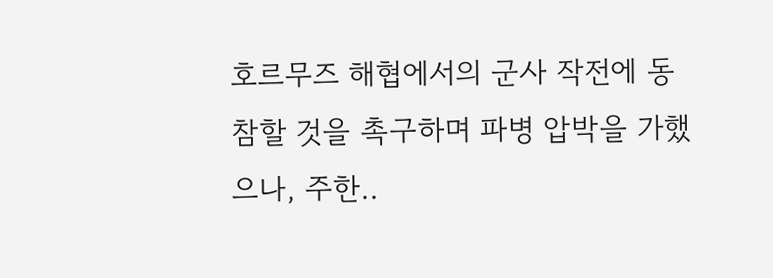호르무즈 해협에서의 군사 작전에 동참할 것을 촉구하며 파병 압박을 가했으나, 주한..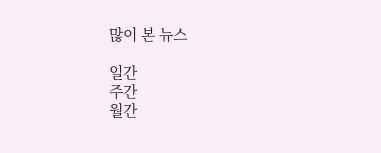많이 본 뉴스

일간
주간
월간